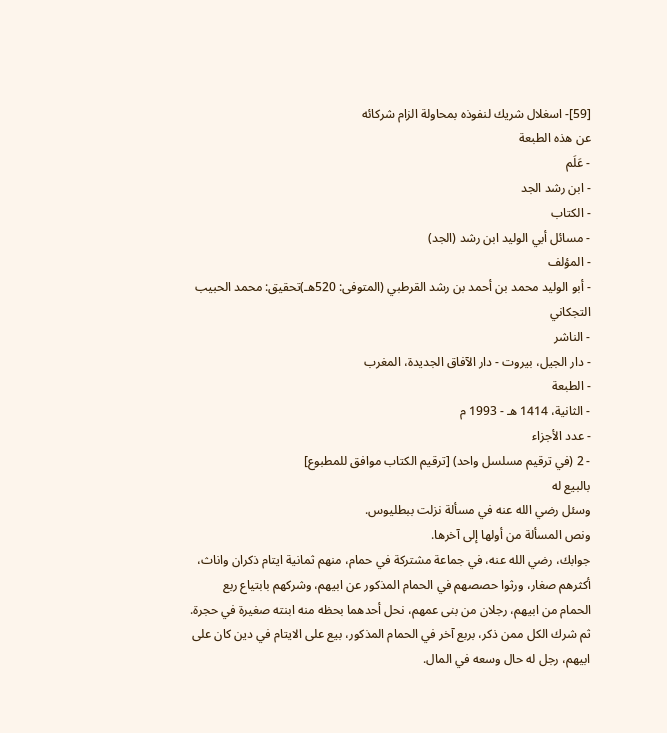[59]- اسغلال شريك لنفوذه بمحاولة الزام شركائه
عن هذه الطبعة
- عَلَم
- ابن رشد الجد
- الكتاب
- مسائل أبي الوليد ابن رشد (الجد)
- المؤلف
- أبو الوليد محمد بن أحمد بن رشد القرطبي (المتوفى: 520هـ)تحقيق: محمد الحبيب التجكاني
- الناشر
- دار الجيل، بيروت - دار الآفاق الجديدة، المغرب
- الطبعة
- الثانية، 1414 هـ - 1993 م
- عدد الأجزاء
- 2 (في ترقيم مسلسل واحد) [ترقيم الكتاب موافق للمطبوع]
بالبيع له
وسئل رضي الله عنه في مسألة نزلت ببطليوس.
ونص المسألة من أولها إلى آخرها.
جوابك، رضي الله عنه، في جماعة مشتركة في حمام، منهم ثمانية ايتام ذكران واناث، أكثرهم صغار، ورثوا حصصهم في الحمام المذكور عن ابيهم، وشركهم بابتياع ربع الحمام من ابيهم، رجلان من بنى عمهم، نحل أحدهما بحظه منه ابنته صغيرة في حجرة.
ثم شرك الكل ممن ذكر، بربع آخر في الحمام المذكور، بيع على الايتام في دين كان على ابيهم، رجل له حال وسعه في المال.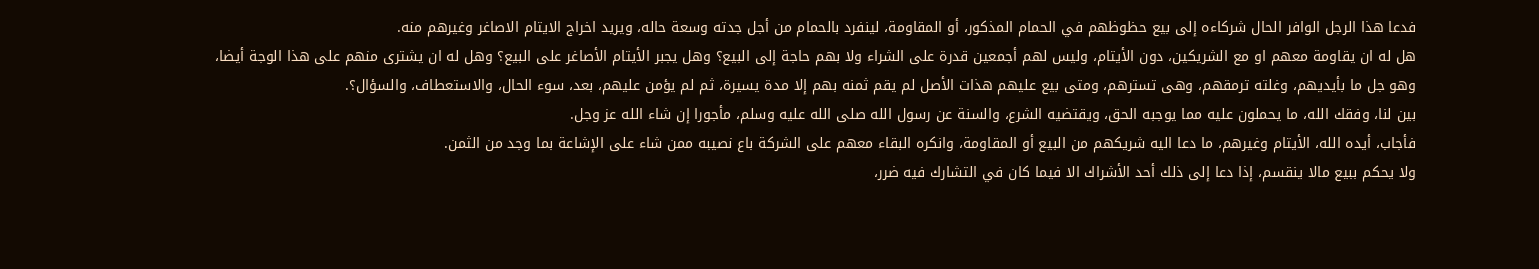فدعا هذا الرجل الوافر الحال شركاءه إلى بيع حظوظهم في الحمام المذكور، أو المقاومة، لينفرد بالحمام من أجل جدته وسعة حاله، ويريد اخراج الايتام الاصاغر وغيرهم منه.
هل له ان يقاومة معهم او مع الشريكين، دون الأيتام، وليس لهم أجمعين قدرة على الشراء ولا بهم حاجة إلى البيع؟ وهل يجبر الأيتام الأصاغر على البيع؟ وهل له ان يشترى منهم على هذا الوجة أيضا، وهو جل ما بأيديهم، وغلته ترمقهم، وهى تسترهم، ومتى بيع عليهم هذات الأصل لم يقم ثمنه بهم إلا مدة يسيرة، ثم لم يؤمن عليهم، بعد، سوء الحال، والاستعطاف، والسؤال؟.
بين لنا، وفقك الله، ما يحملون عليه مما يوجبه الحق، ويقتضيه الشرع، والسنة عن رسول الله صلى الله عليه وسلم، مأجورا إن شاء الله عز وجل.
فأجاب، أيده الله، الأيتام وغيرهم، ما دعا اليه شريكهم من البيع أو المقاومة، وانكره البقاء معهم على الشركة باع نصيبه ممن شاء على الإشاعة بما وجد من الثمن.
ولا يحكم ببيع مالا ينقسم، إذا دعا إلى ذلك أحد الأشراك الا فيما كان في التشارك فيه ضرر،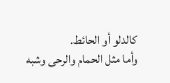كالدلو أو الحائط.
وأما مثل الحمام والرحى وشبه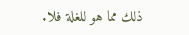ذلك مما هو للغلة فلا.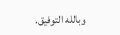وبالله التوفيق.